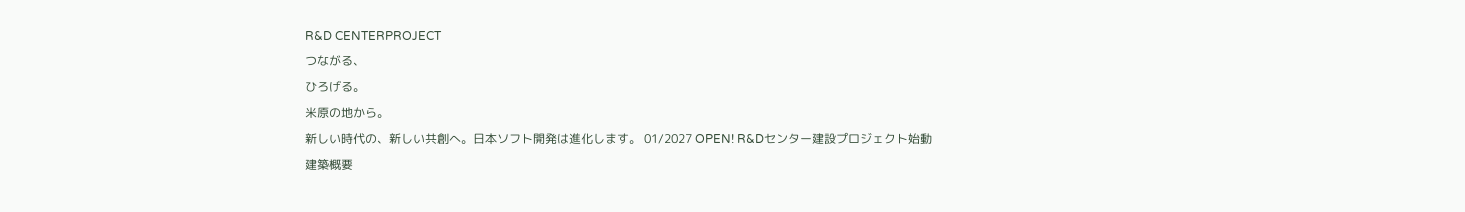R&D CENTERPROJECT
つながる、
ひろげる。
米原の地から。
新しい時代の、新しい共創へ。日本ソフト開発は進化します。 01/2027 OPEN! R&Dセンター建設プロジェクト始動
建築概要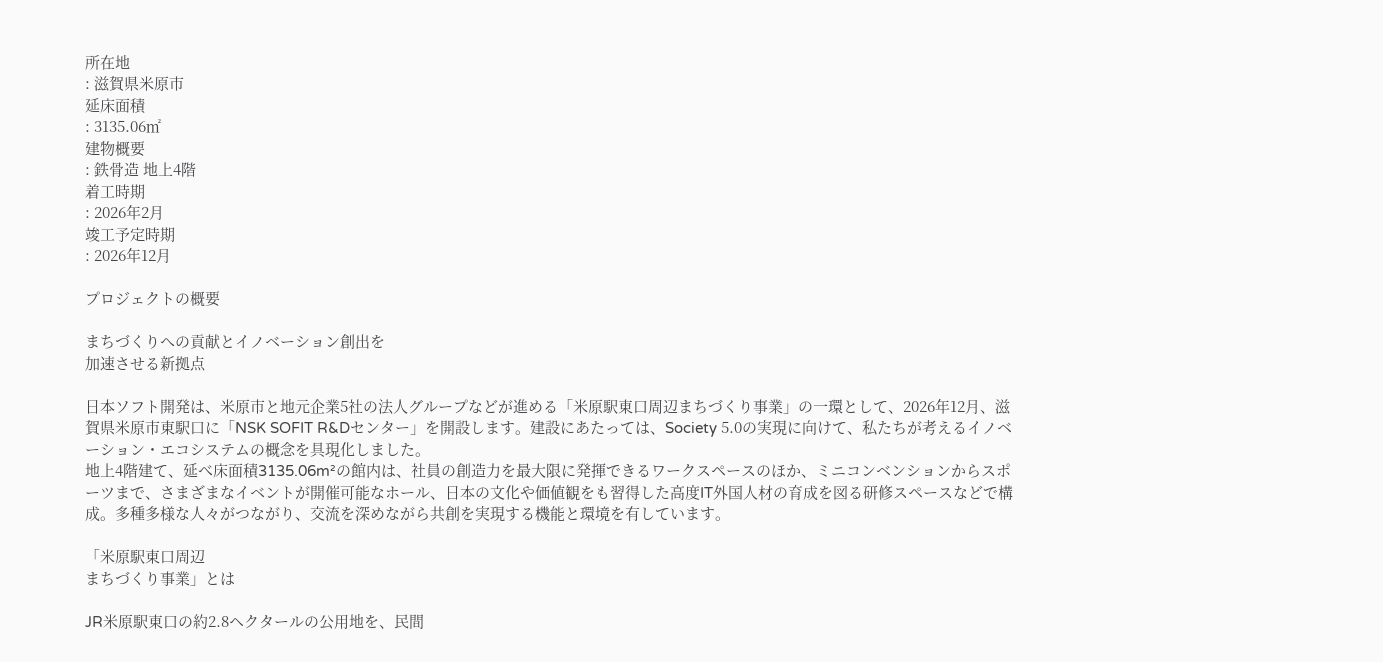所在地
: 滋賀県米原市
延床面積
: 3135.06㎡
建物概要
: 鉄骨造 地上4階
着工時期
: 2026年2月
竣工予定時期
: 2026年12月

プロジェクトの概要

まちづくりへの貢献とイノベーション創出を
加速させる新拠点

日本ソフト開発は、米原市と地元企業5社の法人グループなどが進める「米原駅東口周辺まちづくり事業」の一環として、2026年12月、滋賀県米原市東駅口に「NSK SOFIT R&Dセンター」を開設します。建設にあたっては、Society 5.0の実現に向けて、私たちが考えるイノベーション・エコシステムの概念を具現化しました。
地上4階建て、延べ床面積3135.06m²の館内は、社員の創造力を最大限に発揮できるワークスペースのほか、ミニコンベンションからスポーツまで、さまざまなイベントが開催可能なホール、日本の文化や価値観をも習得した高度IT外国人材の育成を図る研修スペースなどで構成。多種多様な人々がつながり、交流を深めながら共創を実現する機能と環境を有しています。

「米原駅東口周辺
まちづくり事業」とは

JR米原駅東口の約2.8ヘクタールの公用地を、民間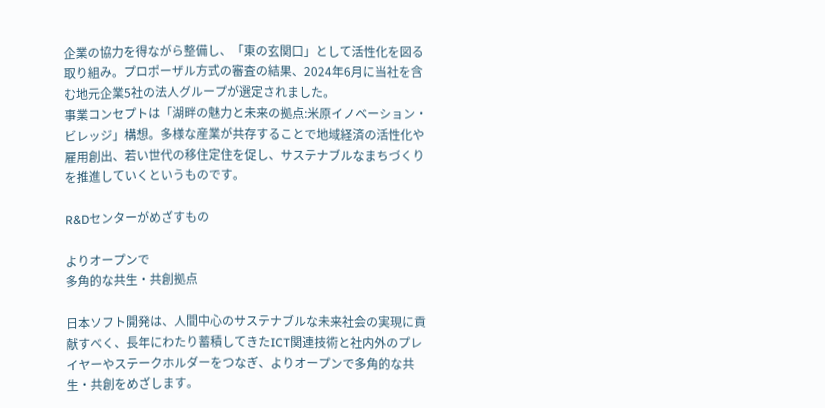企業の協力を得ながら整備し、「東の玄関口」として活性化を図る取り組み。プロポーザル方式の審査の結果、2024年6月に当社を含む地元企業5社の法人グループが選定されました。
事業コンセプトは「湖畔の魅力と未来の拠点:米原イノベーション・ビレッジ」構想。多様な産業が共存することで地域経済の活性化や雇用創出、若い世代の移住定住を促し、サステナブルなまちづくりを推進していくというものです。

R&Dセンターがめざすもの

よりオープンで
多角的な共生・共創拠点

日本ソフト開発は、人間中心のサステナブルな未来社会の実現に貢献すべく、長年にわたり蓄積してきたICT関連技術と社内外のプレイヤーやステークホルダーをつなぎ、よりオープンで多角的な共生・共創をめざします。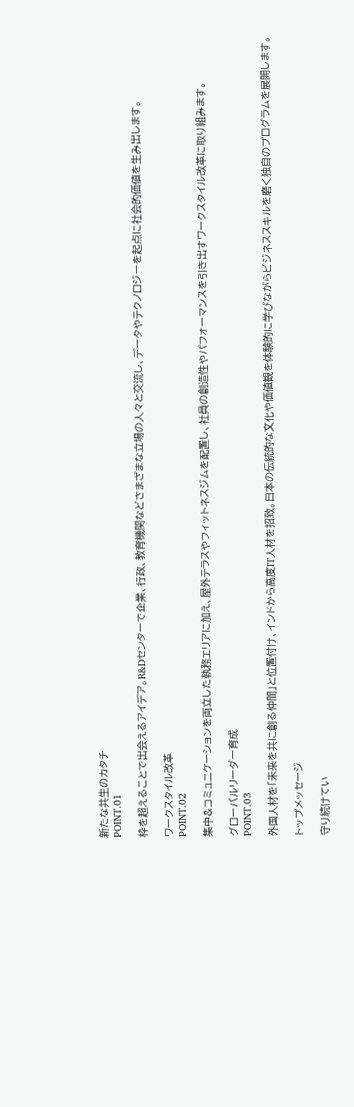新たな共生のカタチ
POINT.01

枠を超えることで出会えるアイデア。R&Dセンターで企業、行政、教育機関などさまざまな立場の人々と交流し、データやテクノロジーを起点に社会的価値を生み出します。

ワークスタイル改革
POINT.02

集中&コミュニケーションを両立した執務エリアに加え、屋外テラスやフィットネスジムを配置し、社員の創造性やパフォーマンスを引き出すワークスタイル改革に取り組みます。

グローバルリーダー育成
POINT.03

外国人材を「未来を共に創る仲間」と位置付け、インドから高度IT人材を招致。日本の伝統的な文化や価値観を体験的に学びながらビジネススキルを磨く独自のプログラムを展開します。

トップメッセージ

守り続けてい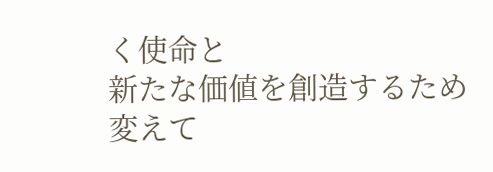く使命と
新たな価値を創造するため
変えて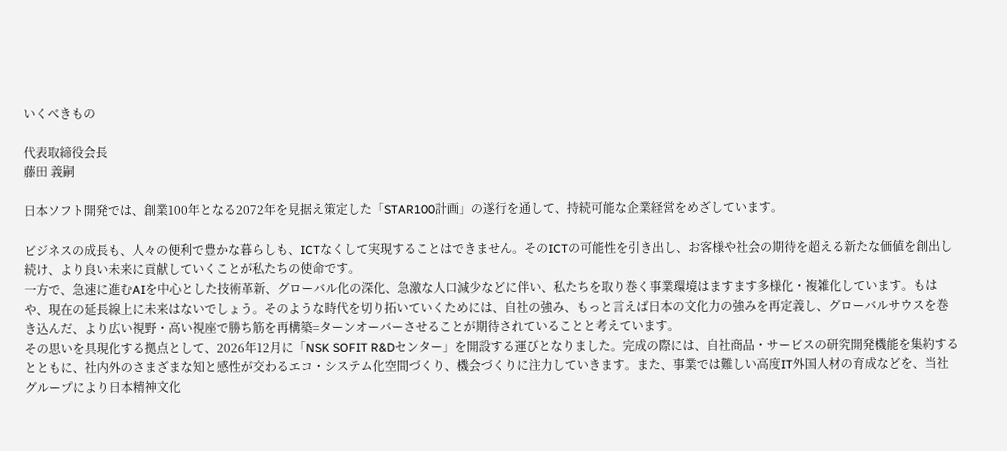いくべきもの

代表取締役会長
藤田 義嗣

日本ソフト開発では、創業100年となる2072年を見据え策定した「STAR100計画」の遂行を通して、持続可能な企業経営をめざしています。

ビジネスの成長も、人々の便利で豊かな暮らしも、ICTなくして実現することはできません。そのICTの可能性を引き出し、お客様や社会の期待を超える新たな価値を創出し続け、より良い未来に貢献していくことが私たちの使命です。
一方で、急速に進むAIを中心とした技術革新、グローバル化の深化、急激な人口減少などに伴い、私たちを取り巻く事業環境はますます多様化・複雑化しています。もはや、現在の延長線上に未来はないでしょう。そのような時代を切り拓いていくためには、自社の強み、もっと言えば日本の文化力の強みを再定義し、グローバルサウスを巻き込んだ、より広い視野・高い視座で勝ち筋を再構築=ターンオーバーさせることが期待されていることと考えています。
その思いを具現化する拠点として、2026年12月に「NSK SOFIT R&Dセンター」を開設する運びとなりました。完成の際には、自社商品・サービスの研究開発機能を集約するとともに、社内外のさまざまな知と感性が交わるエコ・システム化空間づくり、機会づくりに注力していきます。また、事業では難しい高度IT外国人材の育成などを、当社グループにより日本精神文化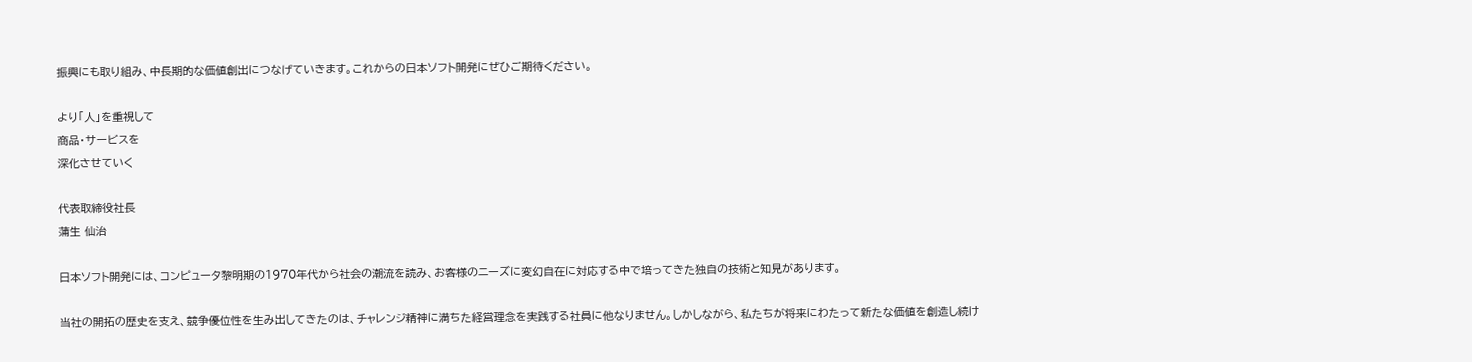振興にも取り組み、中長期的な価値創出につなげていきます。これからの日本ソフト開発にぜひご期待ください。

より「人」を重視して
商品・サービスを
深化させていく

代表取締役社長
蒲生 仙治

日本ソフト開発には、コンピュータ黎明期の1970年代から社会の潮流を読み、お客様のニーズに変幻自在に対応する中で培ってきた独自の技術と知見があります。

当社の開拓の歴史を支え、競争優位性を生み出してきたのは、チャレンジ精神に満ちた経営理念を実践する社員に他なりません。しかしながら、私たちが将来にわたって新たな価値を創造し続け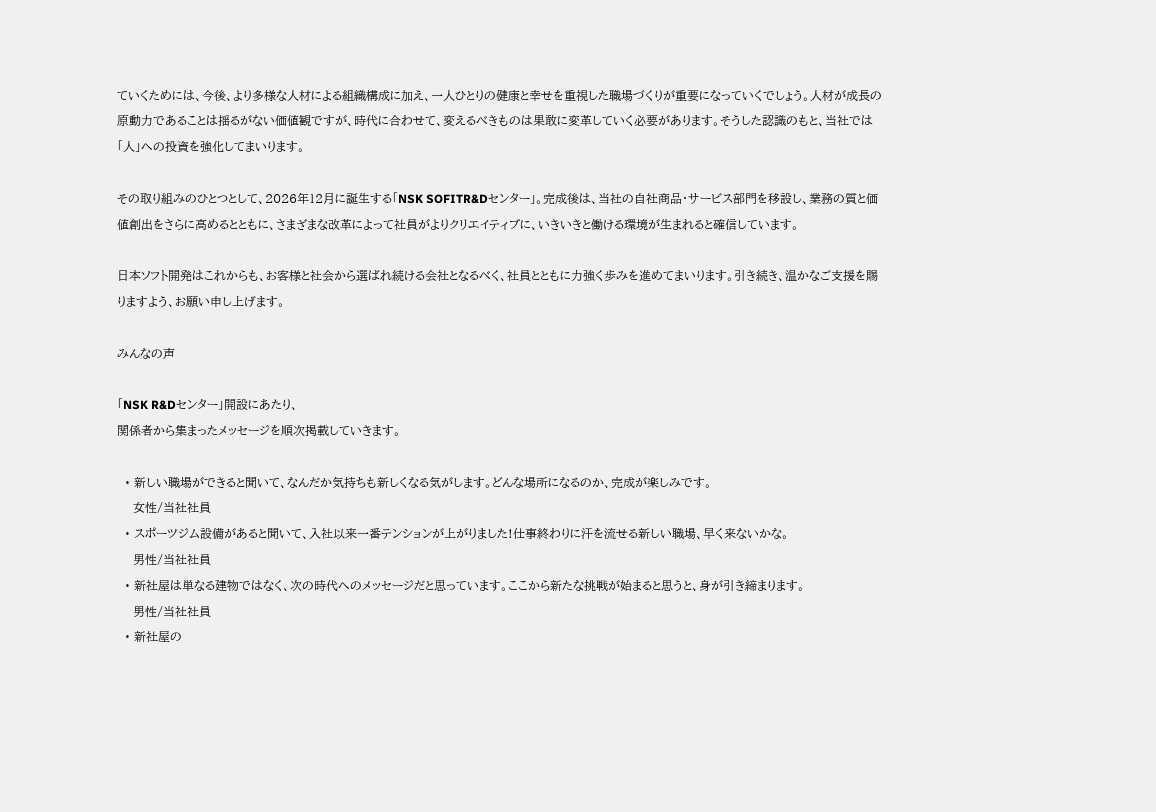ていくためには、今後、より多様な人材による組織構成に加え、一人ひとりの健康と幸せを重視した職場づくりが重要になっていくでしょう。人材が成長の原動力であることは揺るがない価値観ですが、時代に合わせて、変えるべきものは果敢に変革していく必要があります。そうした認識のもと、当社では「人」への投資を強化してまいります。

その取り組みのひとつとして、2026年12月に誕生する「NSK SOFITR&Dセンター」。完成後は、当社の自社商品・サービス部門を移設し、業務の質と価値創出をさらに高めるとともに、さまざまな改革によって社員がよりクリエイティブに、いきいきと働ける環境が生まれると確信しています。

日本ソフト開発はこれからも、お客様と社会から選ばれ続ける会社となるべく、社員とともに力強く歩みを進めてまいります。引き続き、温かなご支援を賜りますよう、お願い申し上げます。

みんなの声

「NSK R&Dセンター」開設にあたり、
関係者から集まったメッセージを順次掲載していきます。

  • 新しい職場ができると聞いて、なんだか気持ちも新しくなる気がします。どんな場所になるのか、完成が楽しみです。
    女性/当社社員
  • スポーツジム設備があると聞いて、入社以来一番テンションが上がりました!仕事終わりに汗を流せる新しい職場、早く来ないかな。
    男性/当社社員
  • 新社屋は単なる建物ではなく、次の時代へのメッセージだと思っています。ここから新たな挑戦が始まると思うと、身が引き締まります。
    男性/当社社員
  • 新社屋の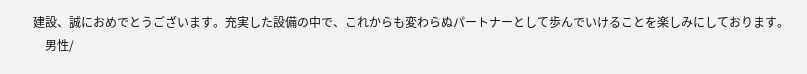建設、誠におめでとうございます。充実した設備の中で、これからも変わらぬパートナーとして歩んでいけることを楽しみにしております。
    男性/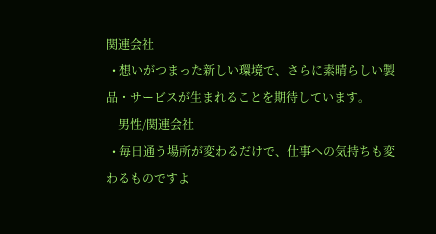関連会社
  • 想いがつまった新しい環境で、さらに素晴らしい製品・サービスが生まれることを期待しています。
    男性/関連会社
  • 毎日通う場所が変わるだけで、仕事への気持ちも変わるものですよ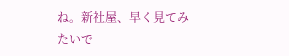ね。新社屋、早く見てみたいで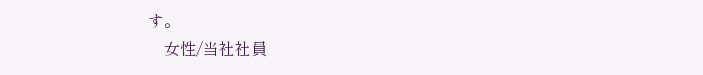す。
    女性/当社社員